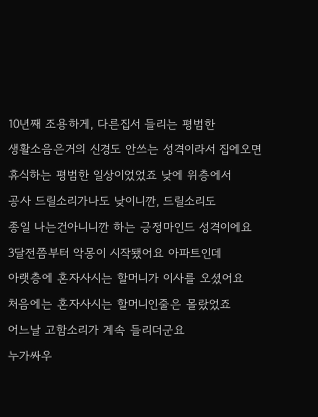10년째 조용하게, 다른집서 들리는 평범한
생활소음은거의 신경도 안쓰는 성격이라서 집에오면
휴식하는 평범한 일상이었었죠 낮에 위층에서
공사 드릴소리가나도 낮이니깐, 드릴소리도
종일 나는건아니니깐 하는 긍정마인드 성격이에요
3달전쯤부터 악몽이 시작됐어요 아파트인데
아랫층에 혼자사시는 할머니가 이사를 오셨어요
처음에는 혼자사시는 할머니인줄은 몰랐었죠
어느날 고함소리가 계속 들리더군요
누가싸우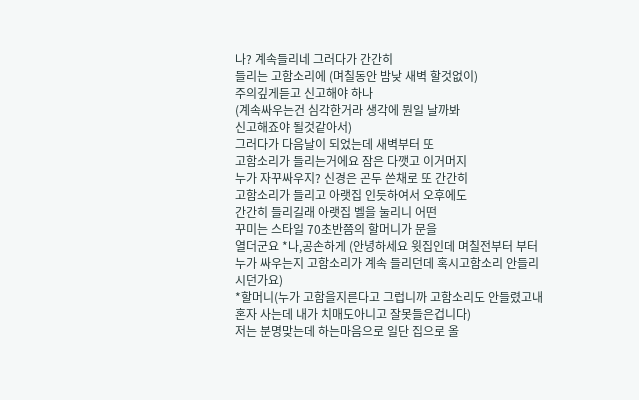나? 계속들리네 그러다가 간간히
들리는 고함소리에 (며칠동안 밤낮 새벽 할것없이)
주의깊게듣고 신고해야 하나
(계속싸우는건 심각한거라 생각에 뭔일 날까봐
신고해죠야 될것같아서)
그러다가 다음날이 되었는데 새벽부터 또
고함소리가 들리는거에요 잠은 다깻고 이거머지
누가 자꾸싸우지? 신경은 곤두 쓴채로 또 간간히
고함소리가 들리고 아랫집 인듯하여서 오후에도
간간히 들리길래 아랫집 벨을 눌리니 어떤
꾸미는 스타일 70초반쯤의 할머니가 문을
열더군요 *나,공손하게 (안녕하세요 윗집인데 며칠전부터 부터 누가 싸우는지 고함소리가 계속 들리던데 혹시고함소리 안들리시던가요)
*할머니(누가 고함을지른다고 그럽니까 고함소리도 안들렸고내 혼자 사는데 내가 치매도아니고 잘못들은겁니다)
저는 분명맞는데 하는마음으로 일단 집으로 올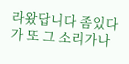라왔답니다 좀있다가 또 그 소리가나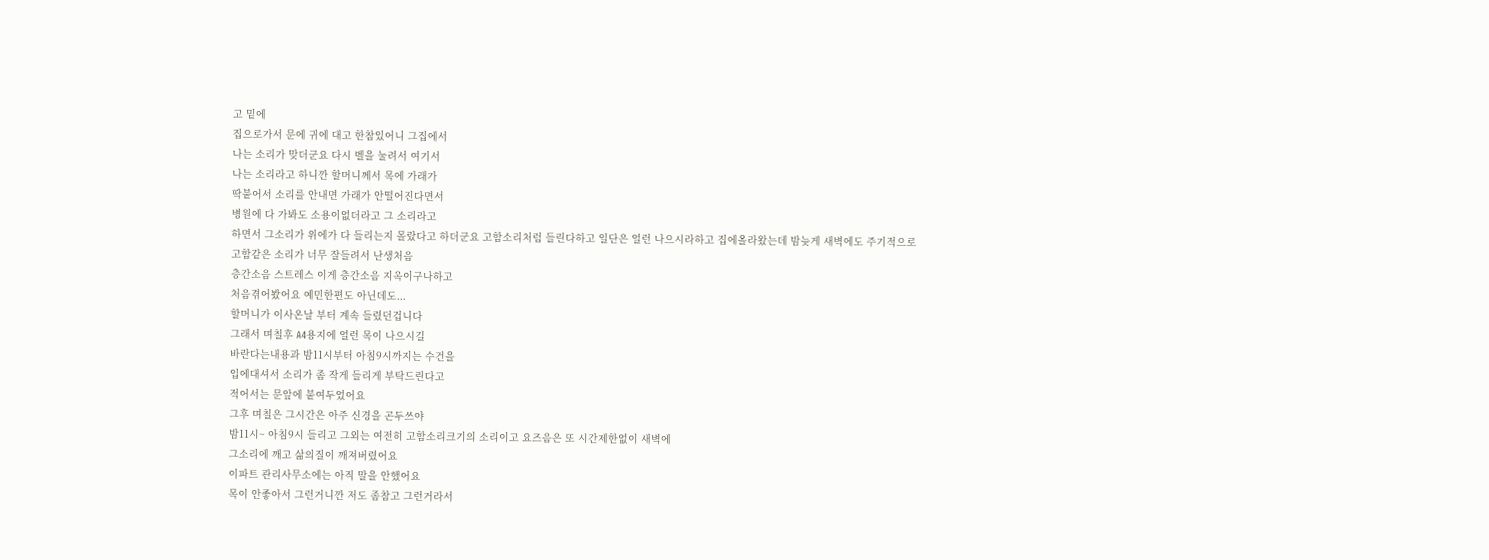고 밑에
집으로가서 문에 귀에 대고 한참있어니 그집에서
나는 소리가 맞더군요 다시 벨을 눌려서 여기서
나는 소리라고 하니깐 할머니께서 목에 가래가
딱붙어서 소리를 안내면 가래가 안떨어진다면서
병원에 다 가봐도 소용이없더라고 그 소리라고
하면서 그소리가 위에가 다 들리는지 몰랐다고 하더군요 고함소리처럼 들린다하고 일단은 얼런 나으시라하고 집에올라왔는데 밤늦게 새벽에도 주기적으로
고함같은 소리가 너무 잘들려서 난생처음
층간소음 스트레스 이게 층간소음 지옥이구나하고
처음겪어봤어요 예민한편도 아닌데도...
할머니가 이사온날 부터 계속 들렸던겁니다
그래서 며칠후 A4용지에 얼런 목이 나으시길
바란다는내용과 밤11시부터 아침9시까지는 수건을
입에대셔서 소리가 좀 작게 들리게 부탁드린다고
적어서는 문앞에 붙여두었어요
그후 며칠은 그시간은 아주 신경을 곤두쓰야
밤11시~ 아침9시 들리고 그외는 여전히 고함소리크기의 소리이고 요즈음은 또 시간제한없이 새벽에
그소리에 깨고 삶의질이 깨져버렸어요
이파트 관리사무소에는 아직 말을 안했어요
목이 안좋아서 그런거니깐 저도 좀참고 그런거라서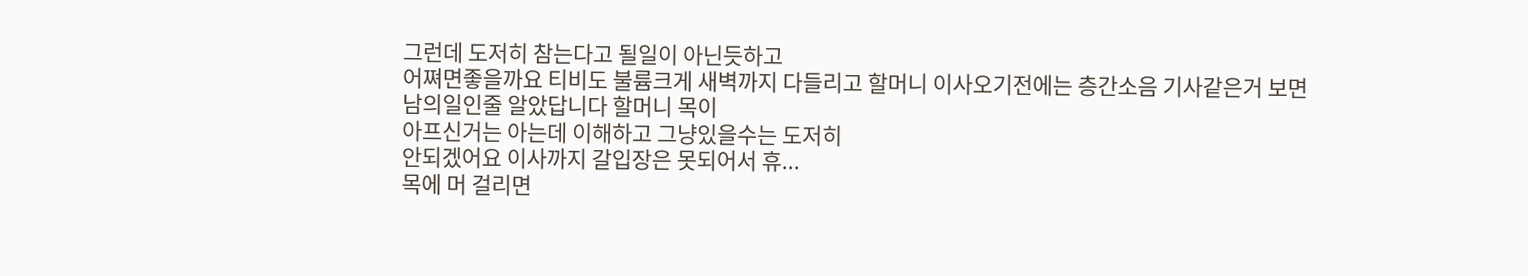그런데 도저히 참는다고 될일이 아닌듯하고
어쪄면좋을까요 티비도 불륨크게 새벽까지 다들리고 할머니 이사오기전에는 층간소음 기사같은거 보면
남의일인줄 알았답니다 할머니 목이
아프신거는 아는데 이해하고 그냥있을수는 도저히
안되겠어요 이사까지 갈입장은 못되어서 휴...
목에 머 걸리면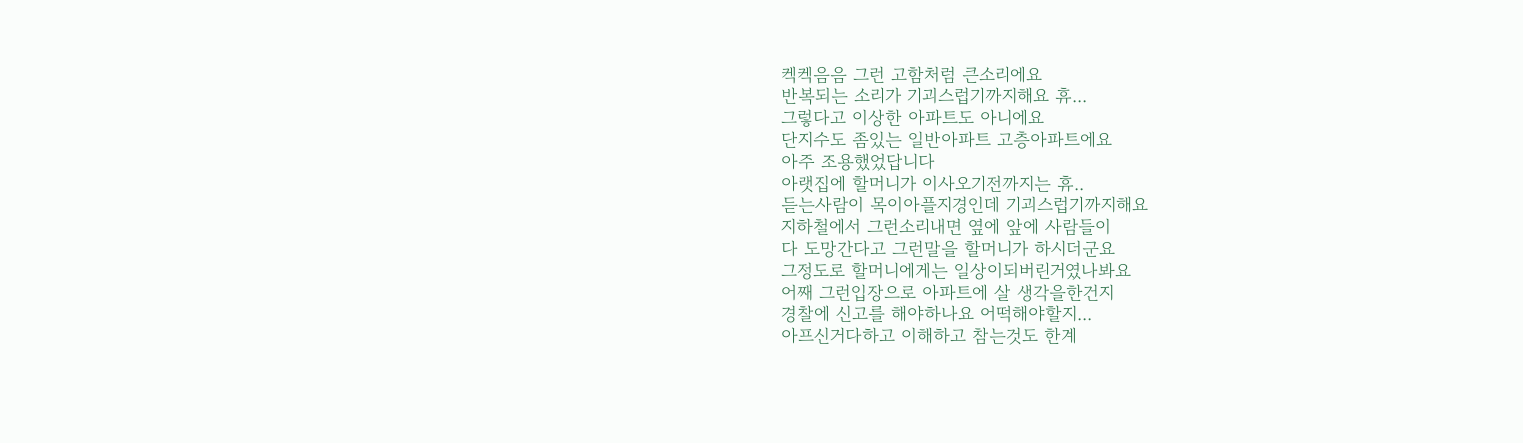켁켁음음 그런 고함처럼 큰소리에요
반복되는 소리가 기괴스럽기까지해요 휴...
그렇다고 이상한 아파트도 아니에요
단지수도 좀있는 일반아파트 고층아파트에요
아주 조용했었답니다
아랫집에 할머니가 이사오기전까지는 휴..
듣는사람이 목이아플지경인데 기괴스럽기까지해요
지하철에서 그런소리내면 옆에 앞에 사람들이
다 도망간다고 그런말을 할머니가 하시더군요
그정도로 할머니에게는 일상이되버린거였나봐요
어째 그런입장으로 아파트에 살 생각을한건지
경찰에 신고를 해야하나요 어떡해야할지...
아프신거다하고 이해하고 참는것도 한계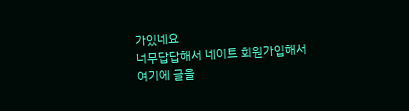가있네요
너무답답해서 네이트 회원가입해서
여기에 글을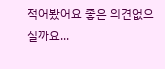적어봤어요 좋은 의견없으실까요...